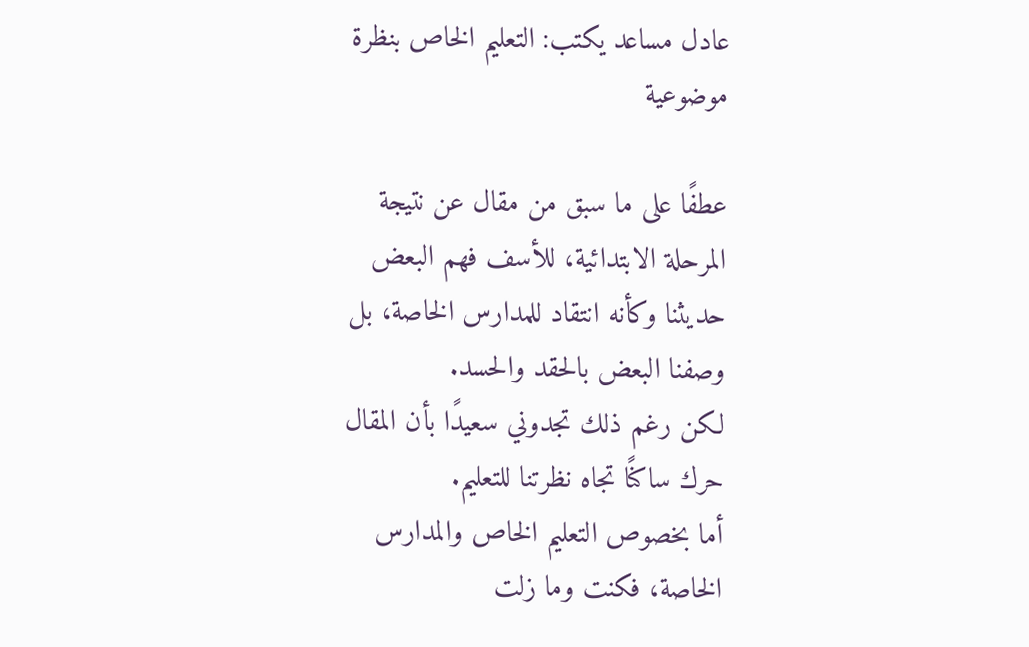عادل مساعد يكتب: التعليم الخاص بنظرة موضوعية

عطفًا على ما سبق من مقال عن نتيجة المرحلة الابتدائية، للأسف فهم البعض حديثنا وكأنه انتقاد للمدارس الخاصة، بل وصفنا البعض بالحقد والحسد.
لكن رغم ذلك تجدوني سعيدًا بأن المقال حرك ساكنًا تجاه نظرتنا للتعليم.
أما بخصوص التعليم الخاص والمدارس الخاصة، فكنت وما زلت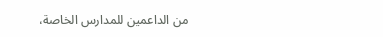من الداعمين للمدارس الخاصة،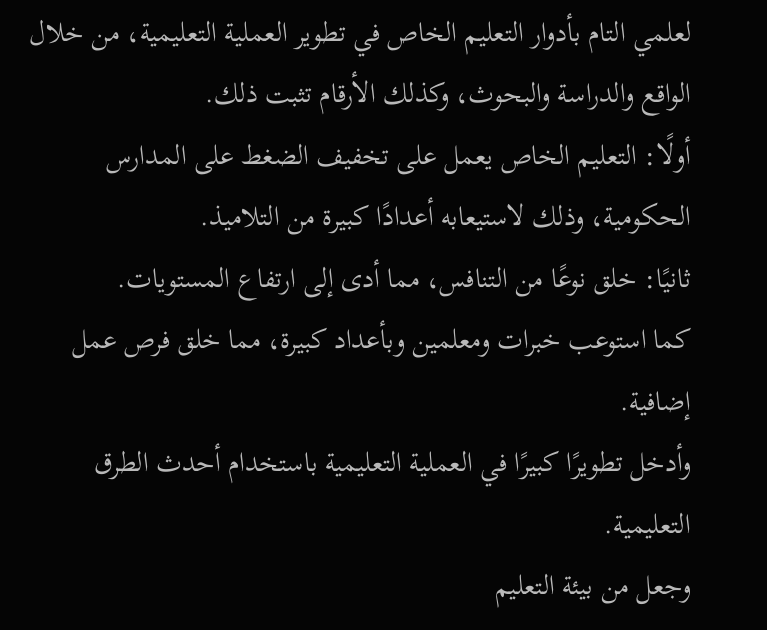لعلمي التام بأدوار التعليم الخاص في تطوير العملية التعليمية، من خلال الواقع والدراسة والبحوث، وكذلك الأرقام تثبت ذلك.
أولًا: التعليم الخاص يعمل على تخفيف الضغط على المدارس الحكومية، وذلك لاستيعابه أعدادًا كبيرة من التلاميذ.
ثانيًا: خلق نوعًا من التنافس، مما أدى إلى ارتفاع المستويات.
كما استوعب خبرات ومعلمين وبأعداد كبيرة، مما خلق فرص عمل إضافية.
وأدخل تطويرًا كبيرًا في العملية التعليمية باستخدام أحدث الطرق التعليمية.
وجعل من بيئة التعليم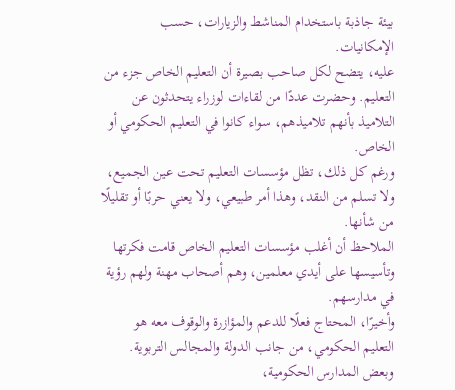بيئة جاذبة باستخدام المناشط والزيارات، حسب الإمكانيات.
عليه، يتضح لكل صاحب بصيرة أن التعليم الخاص جزء من التعليم. وحضرت عددًا من لقاءات لوزراء يتحدثون عن التلاميذ بأنهم تلاميذهم، سواء كانوا في التعليم الحكومي أو الخاص.
ورغم كل ذلك، تظل مؤسسات التعليم تحت عين الجميع، ولا تسلم من النقد، وهذا أمر طبيعي، ولا يعني حربًا أو تقليلًا من شأنها.
الملاحظ أن أغلب مؤسسات التعليم الخاص قامت فكرتها وتأسيسها على أيدي معلمين، وهم أصحاب مهنة ولهم رؤية في مدارسهم.
وأخيرًا، المحتاج فعلًا للدعم والمؤازرة والوقوف معه هو التعليم الحكومي، من جانب الدولة والمجالس التربوية.
وبعض المدارس الحكومية،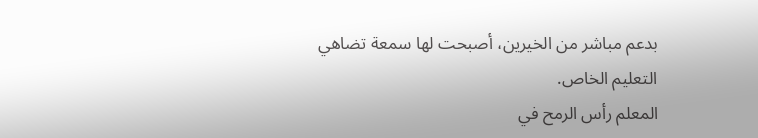بدعم مباشر من الخيرين، أصبحت لها سمعة تضاهي التعليم الخاص.
المعلم رأس الرمح في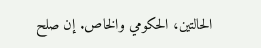الحالتين، الحكومي والخاص. إن صلح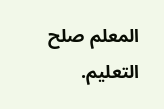المعلم صلح التعليم.